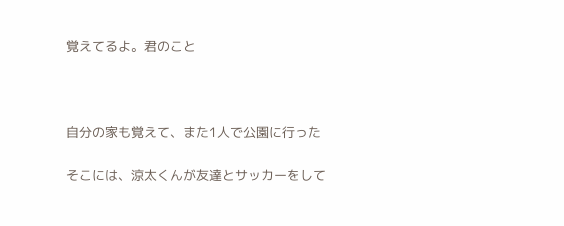覚えてるよ。君のこと



自分の家も覚えて、また1人で公園に行った

そこには、涼太くんが友達とサッカーをして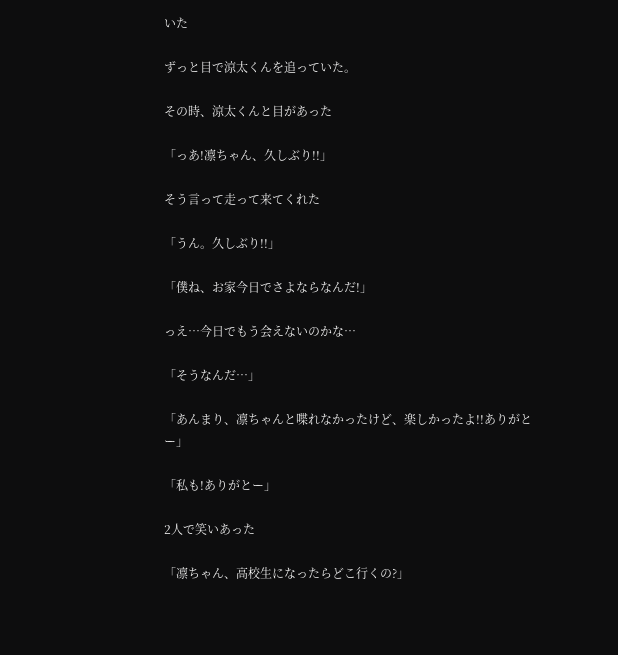いた

ずっと目で涼太くんを追っていた。

その時、涼太くんと目があった

「っあ!凛ちゃん、久しぶり!!」

そう言って走って来てくれた

「うん。久しぶり!!」

「僕ね、お家今日でさよならなんだ!」

っえ…今日でもう会えないのかな…

「そうなんだ…」

「あんまり、凛ちゃんと喋れなかったけど、楽しかったよ!!ありがとー」

「私も!ありがとー」

2人で笑いあった

「凛ちゃん、高校生になったらどこ行くの?」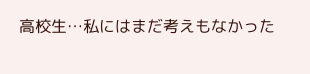高校生…私にはまだ考えもなかった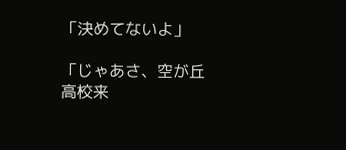「決めてないよ」

「じゃあさ、空が丘高校来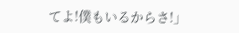てよ!僕もいるからさ!」